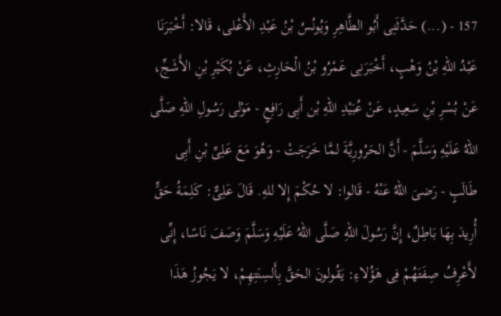157 - (...) حَدَّثَنِى أَبُو الطَّاهِرِ وَيُونُسُ بْنُ عَبْدِ الأَعْلى، قَالا: أَخْبَرَنَا عَبْدُ اللهِ بْنُ وَهْبٍ، أَخْبَرَنِى عَمْرُو بْنُ الْحَارِثِ، عَنْ بُكَيْرِ بْنِ الأَشَجِّ، عَنْ بُسْرِ بْنِ سَعِيدٍ، عَنْ عُبَيْدِ اللهِ بْن أَبِى رَافِعٍ - مَوْلى رَسُولِ اللهِ صَلَّى اللهُ عَلَيْهِ وَسَلَّمَ - أَنَّ الحَرُورِيَّةَ لمَّا خَرَجَتْ - وَهُوَ مَعَ عَلِىِّ بْنِ أَبِى طَالَبٍ - رَضىَ اللهُ عَنْهُ - قَالوا: لا حُكْمَ إِلا للهِ. قَالَ عَلِىٌّ: كَلِمَةُ حَقٍّ أُرِيدَ بِهَا بَاطِلٌ، إِنَّ رَسُولَ اللهِ صَلَّى اللهُ عَلَيْهِ وَسَلَّمَ وَصَفَ نَاسًا، إِنِّى لأَعْرِفُ صِفَتَهُمْ فِى هَؤُلاءِ: يَقُولونَ الحَقَّ بِأَلسِنَتِهِمْ، لا يَجُوزُ هَذَا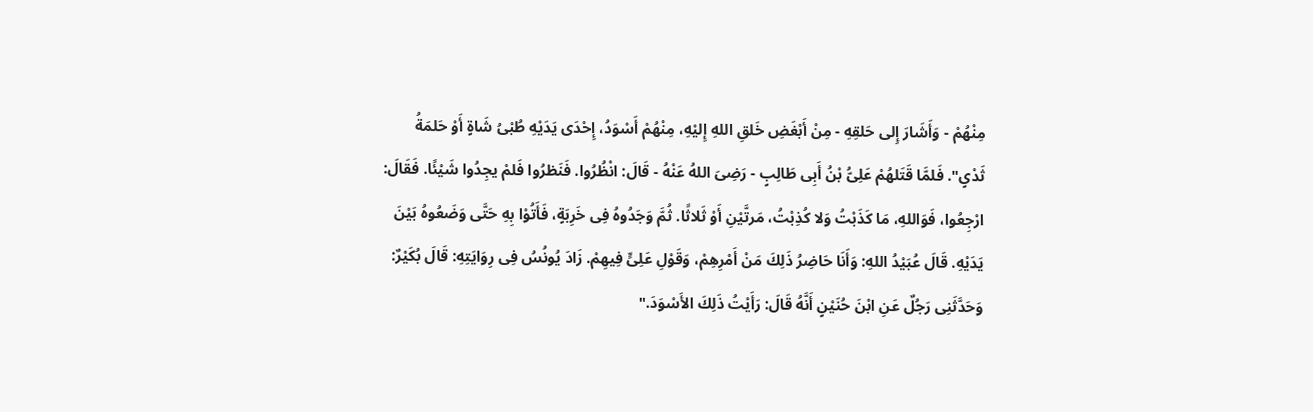مِنْهُمْ - وَأَشَارَ إِلى حَلقِهِ - مِنْ أَبْغَضِ خَلقِ اللهِ إِليْهِ، مِنْهُمْ أَسْوَدُ، إِحْدَى يَدَيْهِ طُبْىُ شَاةٍ أَوْ حَلمَةُ ثَدْىٍ". فَلمَّا قَتَلهُمْ عَلِىُّ بْنُ أَبِى طَالِبٍ - رَضِىَ اللهُ عَنْهُ - قَالَ: انْظُرُوا. فَنَظرُوا فَلمْ يجِدُوا شَيْئًا. فَقَالَ: ارْجِعُوا، فَوَاللهِ، مَا كَذَبْتُ وَلا كُذِبْتُ، مَرتَّيْنِ أَوْ ثَلاثًا. ثُمَّ وَجَدُوهُ فِى خَرِبَةٍ، فَأَتُوْا بِهِ حَتَّى وَضَعُوهُ بَيْنَ يَدَيْهِ. قَالَ عُبَيْدُ اللهِ: وَأَنَا حَاضِرُ ذَلِكَ مَنْ أَمْرِهِمْ، وَقَوْلِ عَلِىٍّ فِيهِمْ. زَادَ يُونُسُ فِى رِوَايَتِهِ: قَالَ بُكَيْرٌ: وَحَدَّثَنِى رَجُلٌ عَنِ ابْنَ حُنَيْنٍ أَنَّهُ قَالَ: رَأَيْتُ ذَلِكَ الأَسْوَدَ."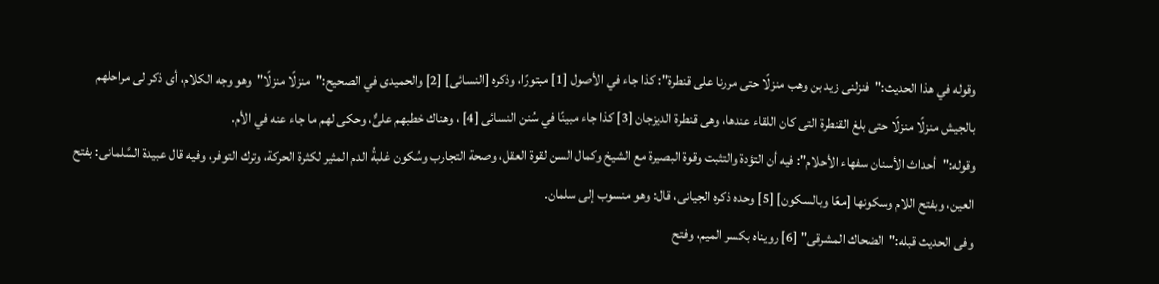وقوله في هذا الحديث:"فنزلنى زيد بن وهب منزلًا حتى مررنا على قنطرة": كذا جاء في الأصول [1] مبتورًا، وذكره [النسائى] [2] والحميدى في الصحيح:"منزلًا منزلًا"وهو وجه الكلام، أى ذكر لى مراحلهم بالجيش منزلًا منزلًا حتى بلغ القنطرة التى كان اللقاء عندها، وهى قنطرة الديزجان [3] كذا جاء مبينًا في سُنن النسائى [4] ، وهناك خطبهم علىٌّ، وحكى لهم ما جاء عنه في الأم.
وقوله:"أحداث الأسنان سفهاء الأحلام": فيه أن التؤدة والتثبت وقوة البصيرة مع الشيخ وكمال السن لقوة العقل، وصحة التجارب وسُكون غلبةُ الدم المثير لكثرة الحركة، وترك التوفر، وفيه قال عبيدة السَّلمانى: بفتح العين، وبفتح اللام وسكونها [معًا وبالسكون] [5] وحده ذكره الجيانى، قال: وهو منسوب إلى سلمان.
وفى الحديث قبله:"الضحاك المشرقى" [6] رويناه بكسر الميم، وفتح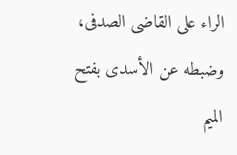الراء على القاضى الصدفى، وضبطه عن الأسدى بفتح الميم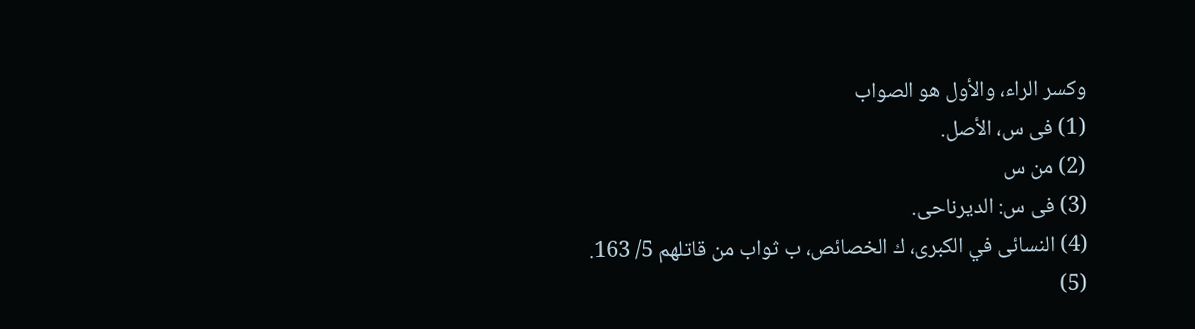وكسر الراء، والأول هو الصواب
(1) فى س، الأصل.
(2) من س
(3) فى س: الديرناحى.
(4) النسائى في الكبرى، ك الخصائص، ب ثواب من قاتلهم 5/ 163.
(5)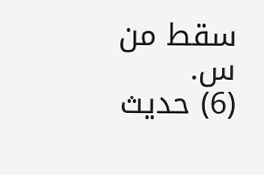سقط من س.
(6) حديث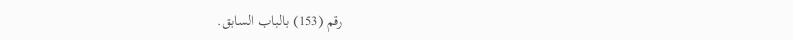رقم (153) بالباب السابق.